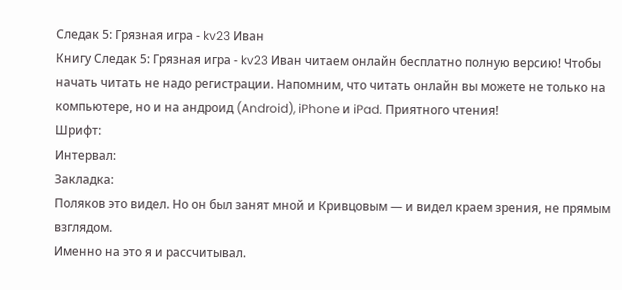Следак 5: Грязная игра - kv23 Иван
Книгу Следак 5: Грязная игра - kv23 Иван читаем онлайн бесплатно полную версию! Чтобы начать читать не надо регистрации. Напомним, что читать онлайн вы можете не только на компьютере, но и на андроид (Android), iPhone и iPad. Приятного чтения!
Шрифт:
Интервал:
Закладка:
Поляков это видел. Но он был занят мной и Кривцовым — и видел краем зрения, не прямым взглядом.
Именно на это я и рассчитывал.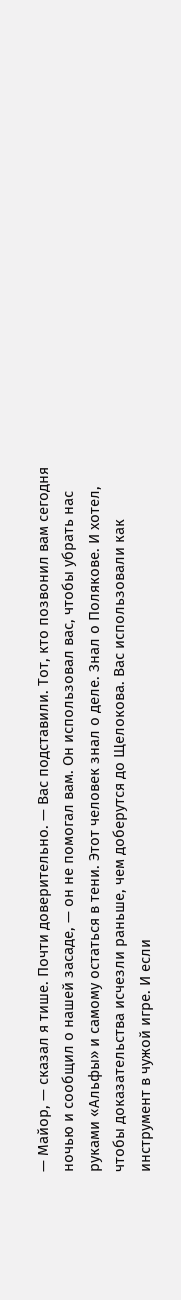— Майор, — сказал я тише. Почти доверительно. — Вас подставили. Тот, кто позвонил вам сегодня ночью и сообщил о нашей засаде, — он не помогал вам. Он использовал вас, чтобы убрать нас руками «Альфы» и самому остаться в тени. Этот человек знал о деле. Знал о Полякове. И хотел, чтобы доказательства исчезли раньше, чем доберутся до Щелокова. Вас использовали как инструмент в чужой игре. И если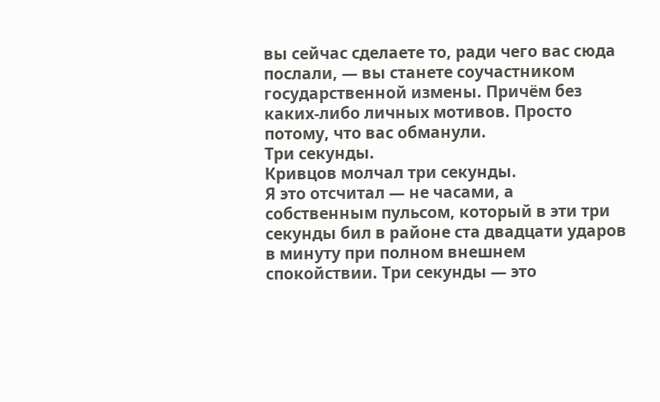вы сейчас сделаете то, ради чего вас сюда послали, — вы станете соучастником государственной измены. Причём без каких-либо личных мотивов. Просто потому, что вас обманули.
Три секунды.
Кривцов молчал три секунды.
Я это отсчитал — не часами, а собственным пульсом, который в эти три секунды бил в районе ста двадцати ударов в минуту при полном внешнем спокойствии. Три секунды — это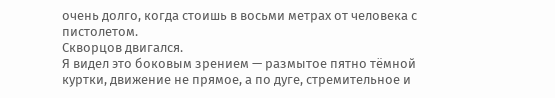очень долго, когда стоишь в восьми метрах от человека с пистолетом.
Скворцов двигался.
Я видел это боковым зрением — размытое пятно тёмной куртки, движение не прямое, а по дуге, стремительное и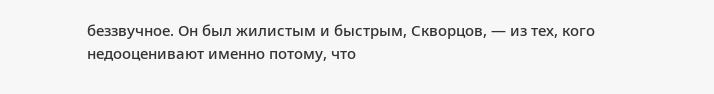беззвучное. Он был жилистым и быстрым, Скворцов, — из тех, кого недооценивают именно потому, что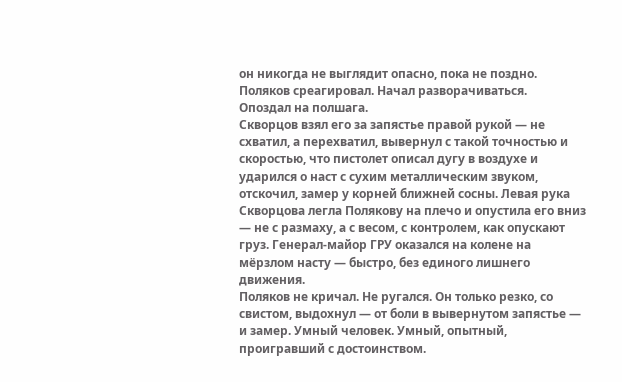он никогда не выглядит опасно, пока не поздно.
Поляков среагировал. Начал разворачиваться.
Опоздал на полшага.
Скворцов взял его за запястье правой рукой — не схватил, а перехватил, вывернул с такой точностью и скоростью, что пистолет описал дугу в воздухе и ударился о наст с сухим металлическим звуком, отскочил, замер у корней ближней сосны. Левая рука Скворцова легла Полякову на плечо и опустила его вниз — не с размаху, а с весом, с контролем, как опускают груз. Генерал-майор ГРУ оказался на колене на мёрзлом насту — быстро, без единого лишнего движения.
Поляков не кричал. Не ругался. Он только резко, со свистом, выдохнул — от боли в вывернутом запястье — и замер. Умный человек. Умный, опытный, проигравший с достоинством.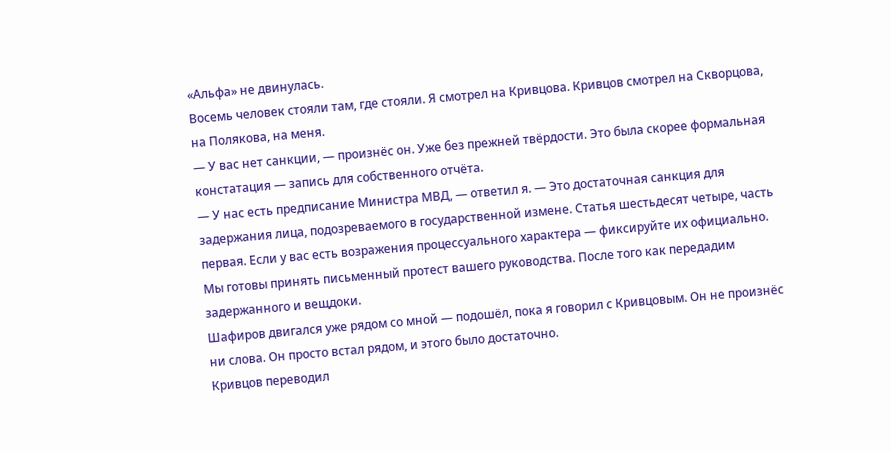«Альфа» не двинулась.
Восемь человек стояли там, где стояли. Я смотрел на Кривцова. Кривцов смотрел на Скворцова, на Полякова, на меня.
— У вас нет санкции, — произнёс он. Уже без прежней твёрдости. Это была скорее формальная констатация — запись для собственного отчёта.
— У нас есть предписание Министра МВД, — ответил я. — Это достаточная санкция для задержания лица, подозреваемого в государственной измене. Статья шестьдесят четыре, часть первая. Если у вас есть возражения процессуального характера — фиксируйте их официально. Мы готовы принять письменный протест вашего руководства. После того как передадим задержанного и вещдоки.
Шафиров двигался уже рядом со мной — подошёл, пока я говорил с Кривцовым. Он не произнёс ни слова. Он просто встал рядом, и этого было достаточно.
Кривцов переводил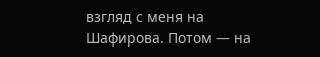взгляд с меня на Шафирова. Потом — на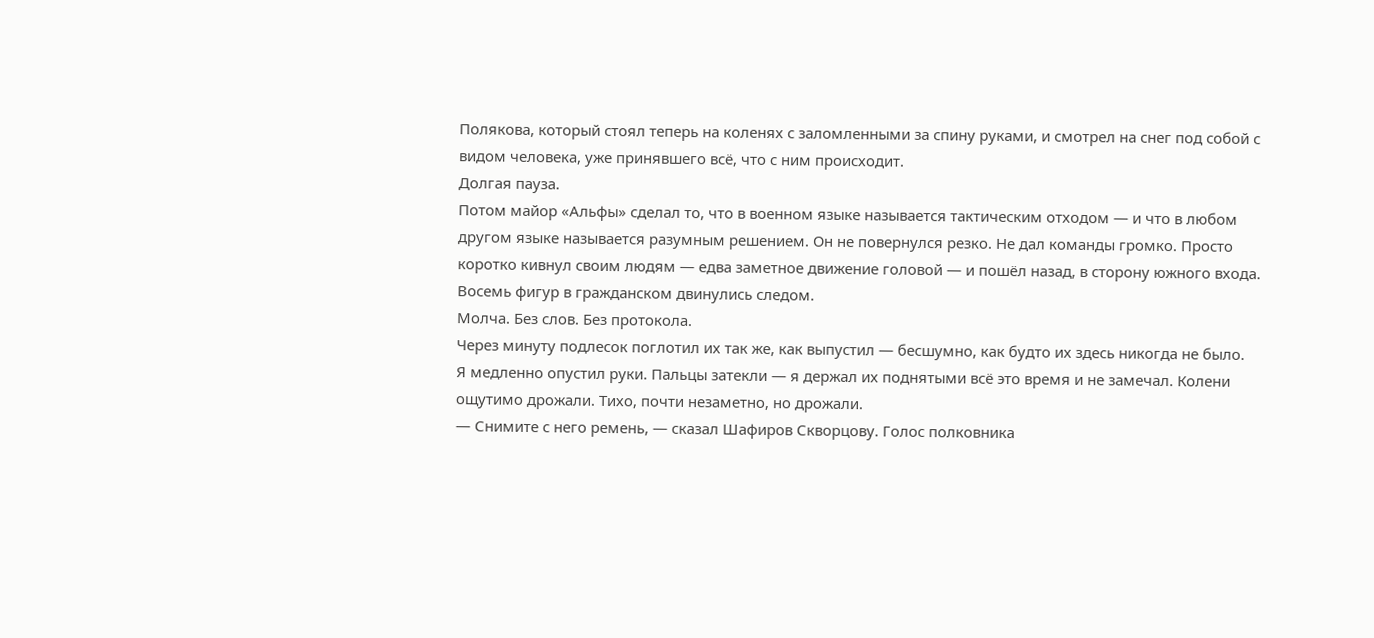Полякова, который стоял теперь на коленях с заломленными за спину руками, и смотрел на снег под собой с видом человека, уже принявшего всё, что с ним происходит.
Долгая пауза.
Потом майор «Альфы» сделал то, что в военном языке называется тактическим отходом — и что в любом другом языке называется разумным решением. Он не повернулся резко. Не дал команды громко. Просто коротко кивнул своим людям — едва заметное движение головой — и пошёл назад, в сторону южного входа. Восемь фигур в гражданском двинулись следом.
Молча. Без слов. Без протокола.
Через минуту подлесок поглотил их так же, как выпустил — бесшумно, как будто их здесь никогда не было.
Я медленно опустил руки. Пальцы затекли — я держал их поднятыми всё это время и не замечал. Колени ощутимо дрожали. Тихо, почти незаметно, но дрожали.
— Снимите с него ремень, — сказал Шафиров Скворцову. Голос полковника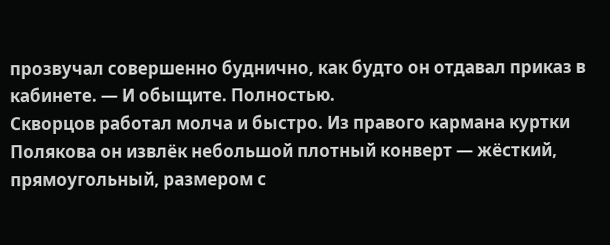прозвучал совершенно буднично, как будто он отдавал приказ в кабинете. — И обыщите. Полностью.
Скворцов работал молча и быстро. Из правого кармана куртки Полякова он извлёк небольшой плотный конверт — жёсткий, прямоугольный, размером с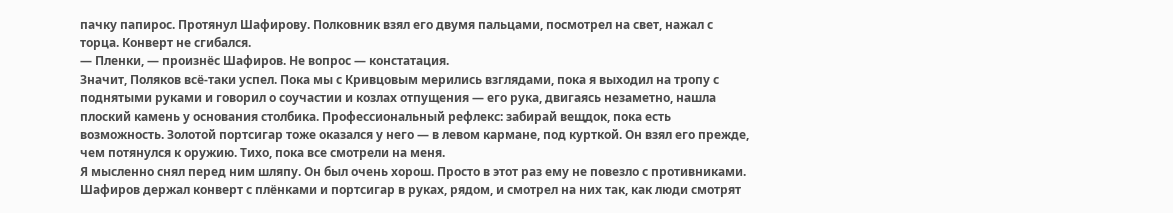пачку папирос. Протянул Шафирову. Полковник взял его двумя пальцами, посмотрел на свет, нажал с торца. Конверт не сгибался.
— Пленки, — произнёс Шафиров. Не вопрос — констатация.
Значит, Поляков всё-таки успел. Пока мы с Кривцовым мерились взглядами, пока я выходил на тропу с поднятыми руками и говорил о соучастии и козлах отпущения — его рука, двигаясь незаметно, нашла плоский камень у основания столбика. Профессиональный рефлекс: забирай вещдок, пока есть возможность. Золотой портсигар тоже оказался у него — в левом кармане, под курткой. Он взял его прежде, чем потянулся к оружию. Тихо, пока все смотрели на меня.
Я мысленно снял перед ним шляпу. Он был очень хорош. Просто в этот раз ему не повезло с противниками.
Шафиров держал конверт с плёнками и портсигар в руках, рядом, и смотрел на них так, как люди смотрят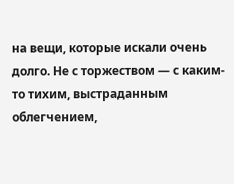на вещи, которые искали очень долго. Не с торжеством — с каким-то тихим, выстраданным облегчением,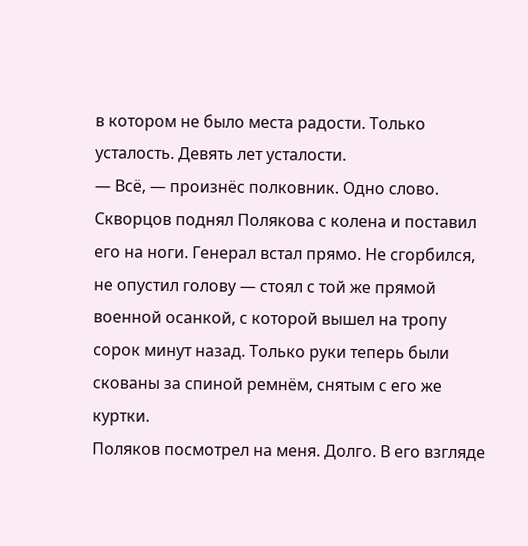в котором не было места радости. Только усталость. Девять лет усталости.
— Всё, — произнёс полковник. Одно слово.
Скворцов поднял Полякова с колена и поставил его на ноги. Генерал встал прямо. Не сгорбился, не опустил голову — стоял с той же прямой военной осанкой, с которой вышел на тропу сорок минут назад. Только руки теперь были скованы за спиной ремнём, снятым с его же куртки.
Поляков посмотрел на меня. Долго. В его взгляде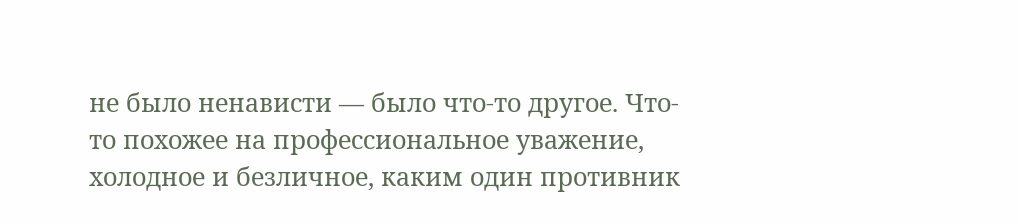не было ненависти — было что-то другое. Что-то похожее на профессиональное уважение, холодное и безличное, каким один противник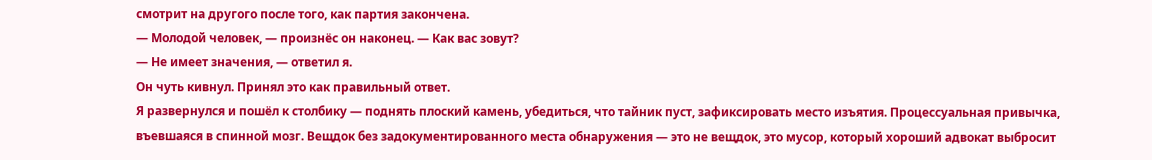смотрит на другого после того, как партия закончена.
— Молодой человек, — произнёс он наконец. — Как вас зовут?
— Не имеет значения, — ответил я.
Он чуть кивнул. Принял это как правильный ответ.
Я развернулся и пошёл к столбику — поднять плоский камень, убедиться, что тайник пуст, зафиксировать место изъятия. Процессуальная привычка, въевшаяся в спинной мозг. Вещдок без задокументированного места обнаружения — это не вещдок, это мусор, который хороший адвокат выбросит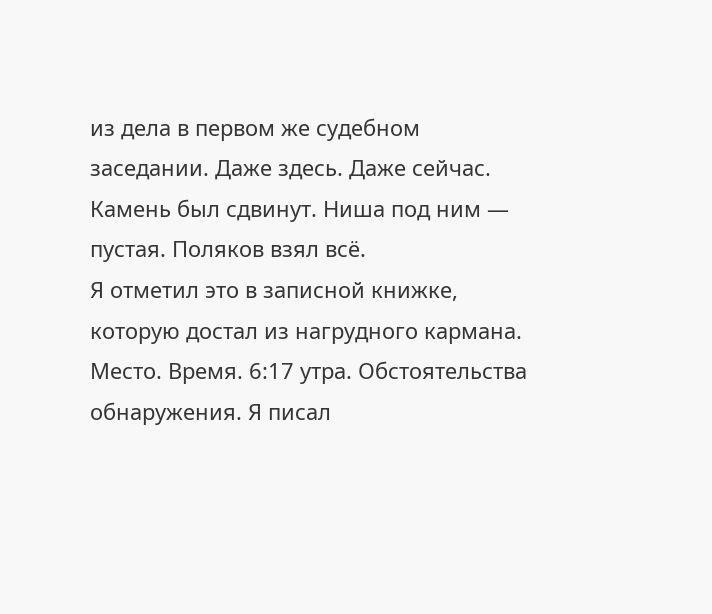из дела в первом же судебном заседании. Даже здесь. Даже сейчас.
Камень был сдвинут. Ниша под ним — пустая. Поляков взял всё.
Я отметил это в записной книжке, которую достал из нагрудного кармана. Место. Время. 6:17 утра. Обстоятельства обнаружения. Я писал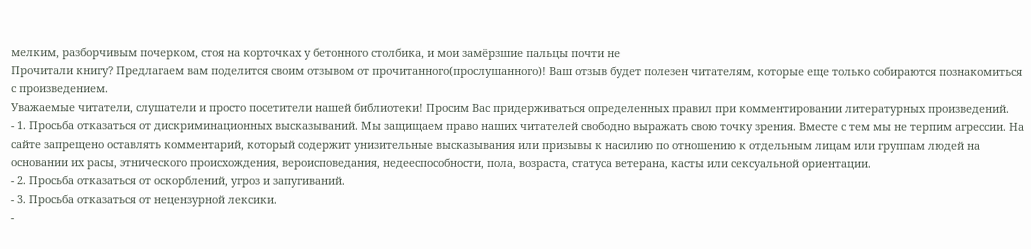мелким, разборчивым почерком, стоя на корточках у бетонного столбика, и мои замёрзшие пальцы почти не
Прочитали книгу? Предлагаем вам поделится своим отзывом от прочитанного(прослушанного)! Ваш отзыв будет полезен читателям, которые еще только собираются познакомиться с произведением.
Уважаемые читатели, слушатели и просто посетители нашей библиотеки! Просим Вас придерживаться определенных правил при комментировании литературных произведений.
- 1. Просьба отказаться от дискриминационных высказываний. Мы защищаем право наших читателей свободно выражать свою точку зрения. Вместе с тем мы не терпим агрессии. На сайте запрещено оставлять комментарий, который содержит унизительные высказывания или призывы к насилию по отношению к отдельным лицам или группам людей на основании их расы, этнического происхождения, вероисповедания, недееспособности, пола, возраста, статуса ветерана, касты или сексуальной ориентации.
- 2. Просьба отказаться от оскорблений, угроз и запугиваний.
- 3. Просьба отказаться от нецензурной лексики.
-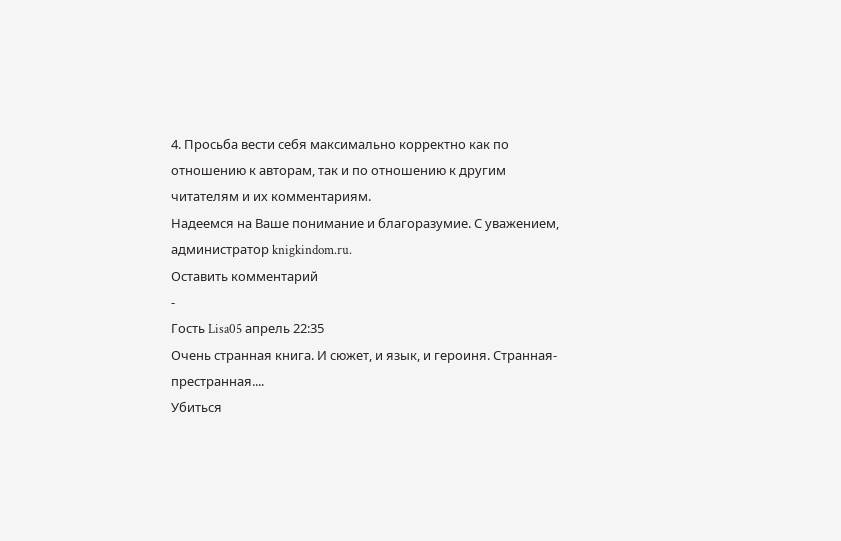4. Просьба вести себя максимально корректно как по отношению к авторам, так и по отношению к другим читателям и их комментариям.
Надеемся на Ваше понимание и благоразумие. С уважением, администратор knigkindom.ru.
Оставить комментарий
-
Гость Lisa05 апрель 22:35
Очень странная книга. И сюжет, и язык, и героиня. Странная- престранная....
Убиться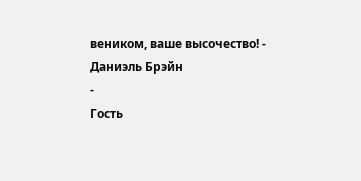веником, ваше высочество! - Даниэль Брэйн
-
Гость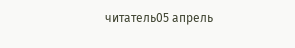читатель05 апрель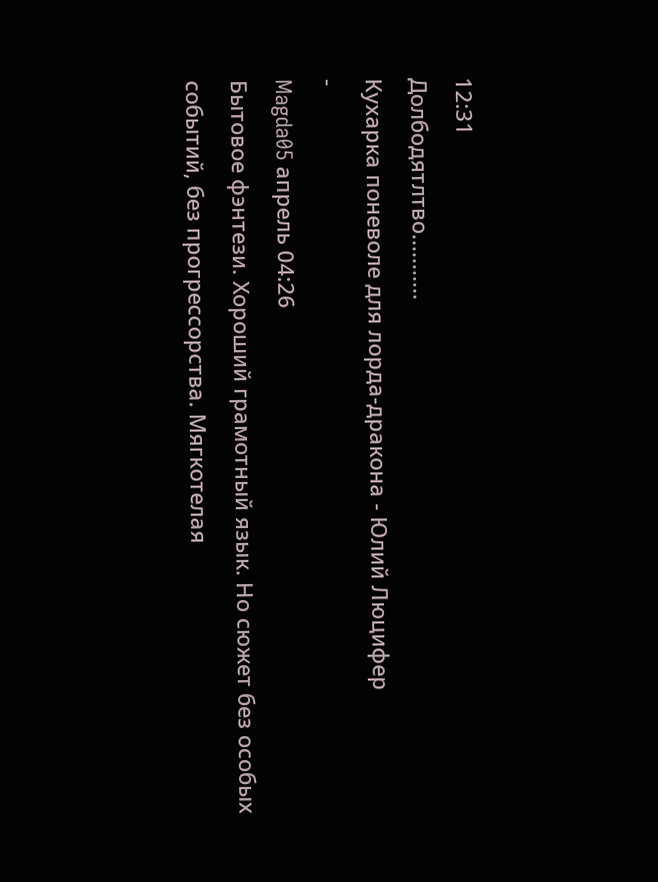12:31
Долбодятлтво...........
Кухарка поневоле для лорда-дракона - Юлий Люцифер
-
Magda05 апрель 04:26
Бытовое фэнтези. Хороший грамотный язык. Но сюжет без особых событий, без прогрессорства. Мягкотелая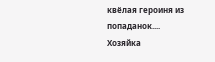квёлая героиня из попаданок....
Хозяйка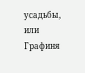усадьбы, или Графиня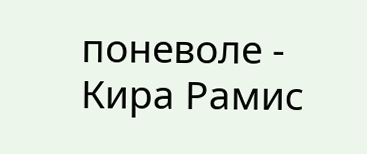поневоле - Кира Рамис